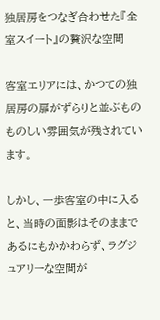独居房をつなぎ合わせた『全室スイート』の贅沢な空間

客室エリアには、かつての独居房の扉がずらりと並ぶものものしい雰囲気が残されています。

しかし、一歩客室の中に入ると、当時の面影はそのままであるにもかかわらず、ラグジュアリーな空間が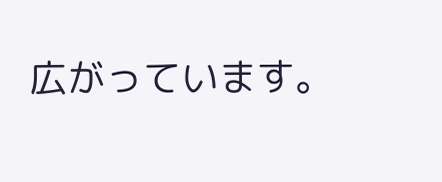広がっています。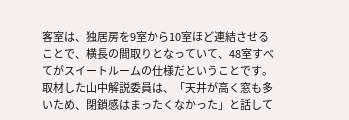客室は、独居房を9室から10室ほど連結させることで、横長の間取りとなっていて、48室すべてがスイートルームの仕様だということです。取材した山中解説委員は、「天井が高く窓も多いため、閉鎖感はまったくなかった」と話して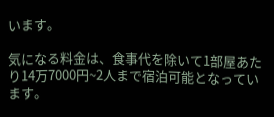います。

気になる料金は、食事代を除いて1部屋あたり14万7000円~2人まで宿泊可能となっています。